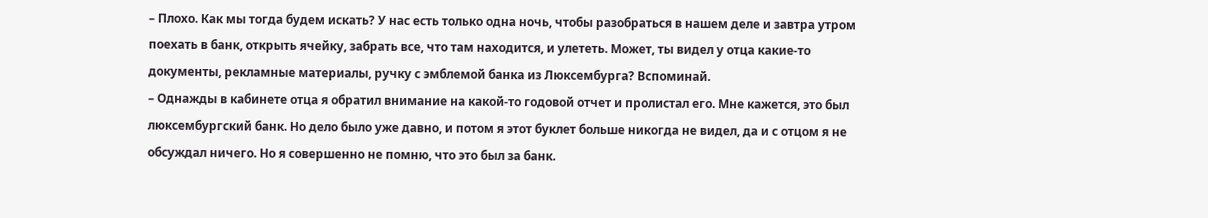– Плохо. Как мы тогда будем искать? У нас есть только одна ночь, чтобы разобраться в нашем деле и завтра утром поехать в банк, открыть ячейку, забрать все, что там находится, и улететь. Может, ты видел у отца какие-то документы, рекламные материалы, ручку с эмблемой банка из Люксембурга? Вспоминай.
– Однажды в кабинете отца я обратил внимание на какой-то годовой отчет и пролистал его. Мне кажется, это был люксембургский банк. Но дело было уже давно, и потом я этот буклет больше никогда не видел, да и с отцом я не обсуждал ничего. Но я совершенно не помню, что это был за банк.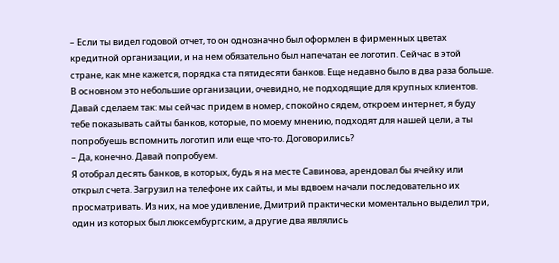– Если ты видел годовой отчет, то он однозначно был оформлен в фирменных цветах кредитной организации, и на нем обязательно был напечатан ее логотип. Сейчас в этой стране, как мне кажется, порядка ста пятидесяти банков. Еще недавно было в два раза больше. В основном это небольшие организации, очевидно, не подходящие для крупных клиентов. Давай сделаем так: мы сейчас придем в номер, спокойно сядем, откроем интернет, я буду тебе показывать сайты банков, которые, по моему мнению, подходят для нашей цели, а ты попробуешь вспомнить логотип или еще что-то. Договорились?
– Да, конечно. Давай попробуем.
Я отобрал десять банков, в которых, будь я на месте Савинова, арендовал бы ячейку или открыл счета. Загрузил на телефоне их сайты, и мы вдвоем начали последовательно их просматривать. Из них, на мое удивление, Дмитрий практически моментально выделил три, один из которых был люксембургским, а другие два являлись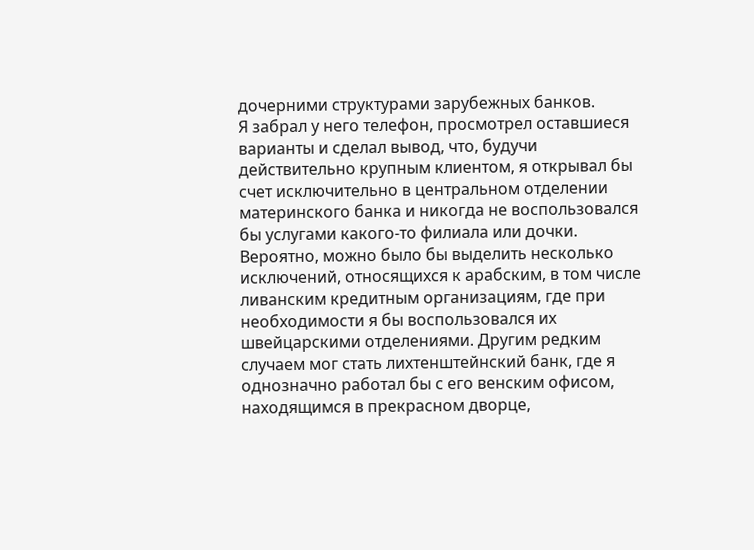дочерними структурами зарубежных банков.
Я забрал у него телефон, просмотрел оставшиеся варианты и сделал вывод, что, будучи действительно крупным клиентом, я открывал бы счет исключительно в центральном отделении материнского банка и никогда не воспользовался бы услугами какого-то филиала или дочки. Вероятно, можно было бы выделить несколько исключений, относящихся к арабским, в том числе ливанским кредитным организациям, где при необходимости я бы воспользовался их швейцарскими отделениями. Другим редким случаем мог стать лихтенштейнский банк, где я однозначно работал бы с его венским офисом, находящимся в прекрасном дворце,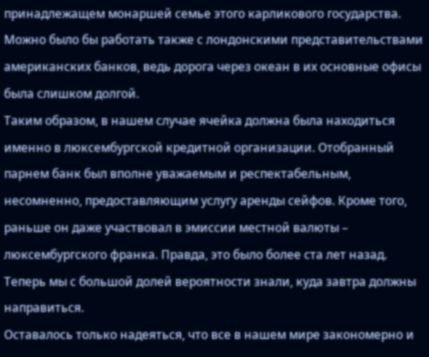принадлежащем монаршей семье этого карликового государства. Можно было бы работать также с лондонскими представительствами американских банков, ведь дорога через океан в их основные офисы была слишком долгой.
Таким образом, в нашем случае ячейка должна была находиться именно в люксембургской кредитной организации. Отобранный парнем банк был вполне уважаемым и респектабельным, несомненно, предоставляющим услугу аренды сейфов. Кроме того, раньше он даже участвовал в эмиссии местной валюты – люксембургского франка. Правда, это было более ста лет назад. Теперь мы с большой долей вероятности знали, куда завтра должны направиться.
Оставалось только надеяться, что все в нашем мире закономерно и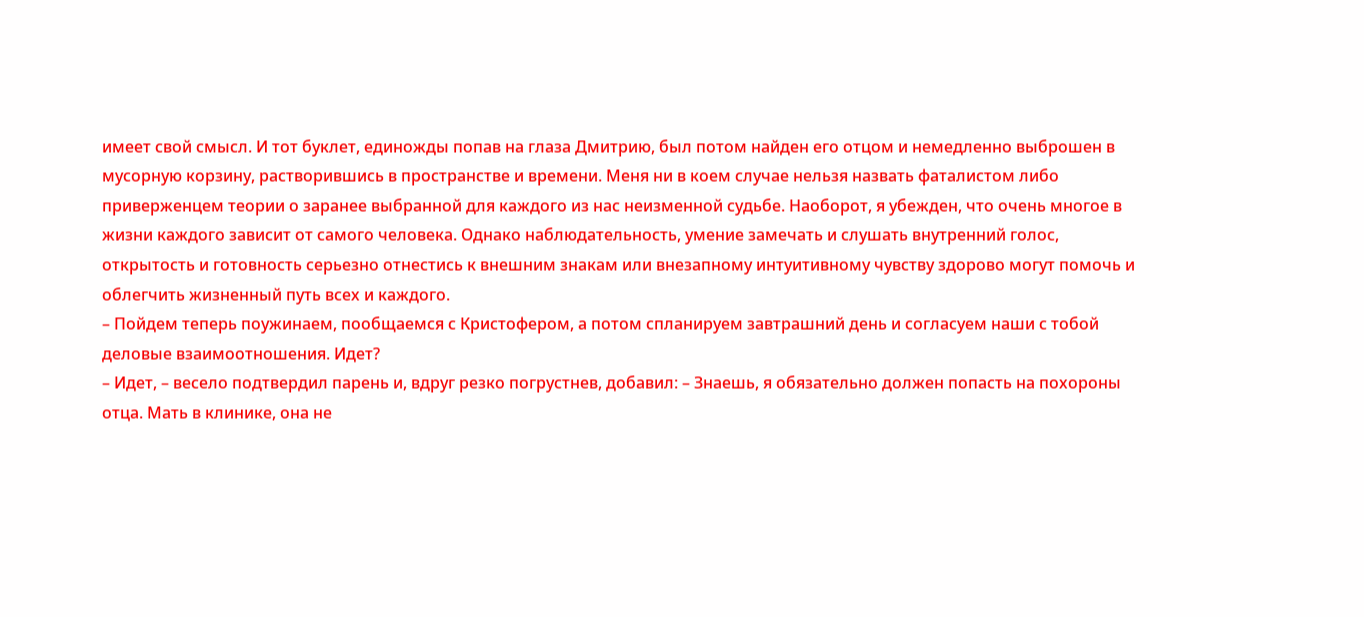имеет свой смысл. И тот буклет, единожды попав на глаза Дмитрию, был потом найден его отцом и немедленно выброшен в мусорную корзину, растворившись в пространстве и времени. Меня ни в коем случае нельзя назвать фаталистом либо приверженцем теории о заранее выбранной для каждого из нас неизменной судьбе. Наоборот, я убежден, что очень многое в жизни каждого зависит от самого человека. Однако наблюдательность, умение замечать и слушать внутренний голос, открытость и готовность серьезно отнестись к внешним знакам или внезапному интуитивному чувству здорово могут помочь и облегчить жизненный путь всех и каждого.
– Пойдем теперь поужинаем, пообщаемся с Кристофером, а потом спланируем завтрашний день и согласуем наши с тобой деловые взаимоотношения. Идет?
– Идет, – весело подтвердил парень и, вдруг резко погрустнев, добавил: – Знаешь, я обязательно должен попасть на похороны отца. Мать в клинике, она не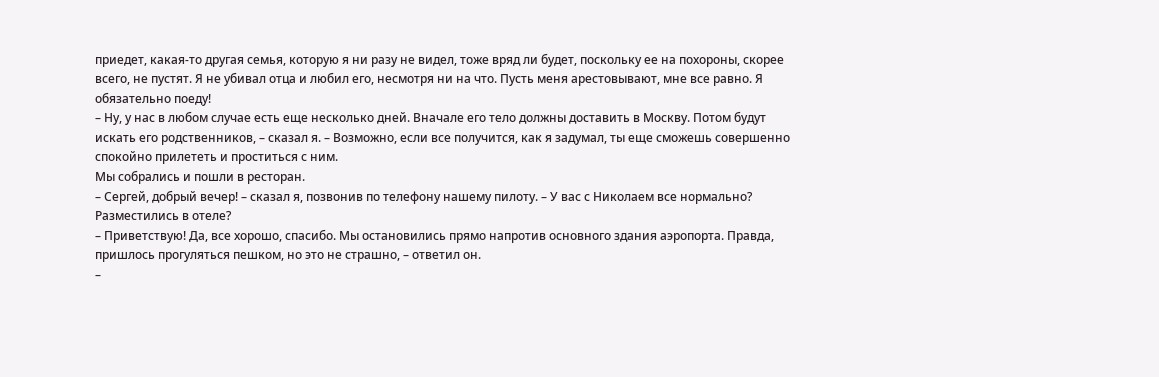приедет, какая-то другая семья, которую я ни разу не видел, тоже вряд ли будет, поскольку ее на похороны, скорее всего, не пустят. Я не убивал отца и любил его, несмотря ни на что. Пусть меня арестовывают, мне все равно. Я обязательно поеду!
– Ну, у нас в любом случае есть еще несколько дней. Вначале его тело должны доставить в Москву. Потом будут искать его родственников, – сказал я. – Возможно, если все получится, как я задумал, ты еще сможешь совершенно спокойно прилететь и проститься с ним.
Мы собрались и пошли в ресторан.
– Сергей, добрый вечер! – сказал я, позвонив по телефону нашему пилоту. – У вас с Николаем все нормально? Разместились в отеле?
– Приветствую! Да, все хорошо, спасибо. Мы остановились прямо напротив основного здания аэропорта. Правда, пришлось прогуляться пешком, но это не страшно, – ответил он.
–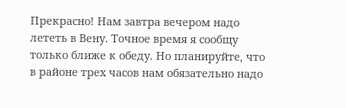Прекрасно! Нам завтра вечером надо лететь в Вену. Точное время я сообщу только ближе к обеду. Но планируйте, что в районе трех часов нам обязательно надо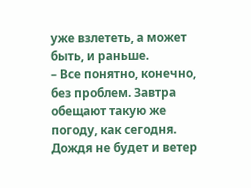уже взлететь, а может быть, и раньше.
– Все понятно, конечно, без проблем. Завтра обещают такую же погоду, как сегодня. Дождя не будет и ветер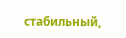стабильный,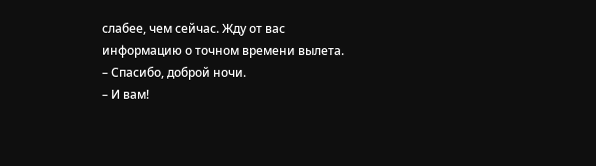слабее, чем сейчас. Жду от вас информацию о точном времени вылета.
– Спасибо, доброй ночи.
– И вам!